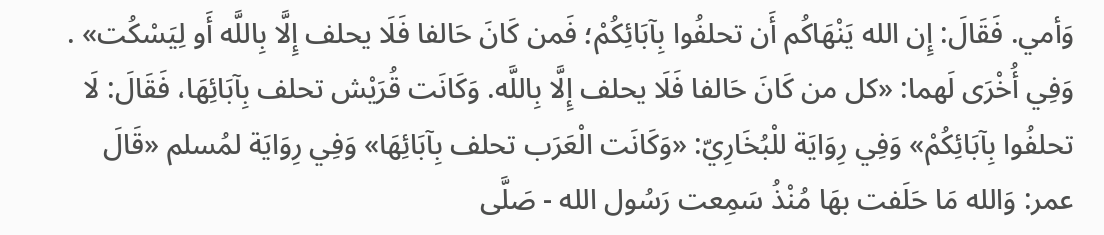وَأمي. فَقَالَ: إِن الله يَنْهَاكُم أَن تحلفُوا بِآبَائِكُمْ؛ فَمن كَانَ حَالفا فَلَا يحلف إِلَّا بِاللَّه أَو لِيَسْكُت» . وَفِي أُخْرَى لَهما: «كل من كَانَ حَالفا فَلَا يحلف إِلَّا بِاللَّه. وَكَانَت قُرَيْش تحلف بِآبَائِهَا، فَقَالَ: لَا تحلفُوا بِآبَائِكُمْ» وَفِي رِوَايَة للْبُخَارِيّ: «وَكَانَت الْعَرَب تحلف بِآبَائِهَا» وَفِي رِوَايَة لمُسلم «قَالَ عمر: وَالله مَا حَلَفت بهَا مُنْذُ سَمِعت رَسُول الله - صَلَّى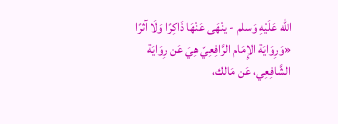الله عَلَيْهِ وَسلم - ينْهَى عَنْهَا ذَاكِرًا وَلَا آثرًا «وَرِوَايَة الإِمَام الرَّافِعِيّ هِيَ عَن رِوَايَة الشَّافِعِي، عَن مَالك،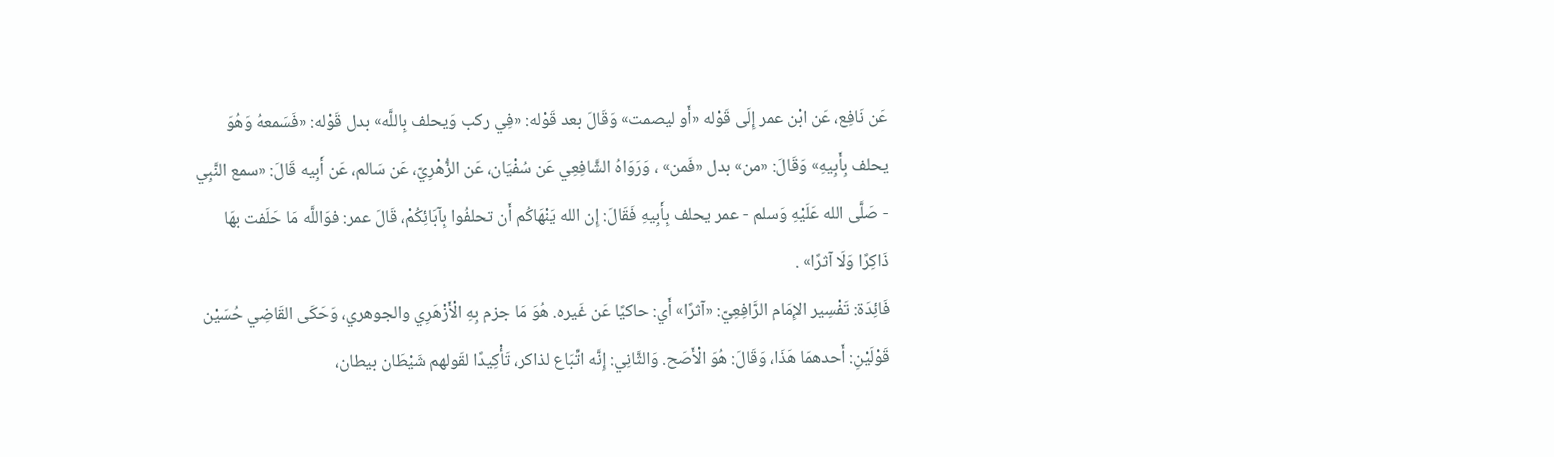عَن نَافِع، عَن ابْن عمر إِلَى قَوْله «أَو ليصمت» وَقَالَ بعد قَوْله: «فِي ركب وَيحلف بِاللَّه» بدل قَوْله: «فَسَمعهُ وَهُوَ يحلف بِأَبِيهِ» وَقَالَ: «من» بدل «فَمن» ، وَرَوَاهُ الشَّافِعِي عَن سُفْيَان، عَن الزُّهْرِيّ، عَن سَالم، عَن أَبِيه قَالَ: «سمع النَّبِي - صَلَّى الله عَلَيْهِ وَسلم - عمر يحلف بِأَبِيهِ فَقَالَ: إِن الله يَنْهَاكُم أَن تحلفُوا بِآبَائِكُمْ، قَالَ عمر: فوَاللَّه مَا حَلَفت بهَا ذَاكِرًا وَلَا آثرًا» .
فَائِدَة: تَفْسِير الإِمَام الرَّافِعِيّ: «آثرًا» أَي: حاكيًا عَن غَيره. هُوَ مَا جزم بِهِ الْأَزْهَرِي والجوهري، وَحَكَى القَاضِي حُسَيْن قَوْلَيْنِ: أَحدهمَا هَذَا، وَقَالَ: هُوَ الْأَصَح. وَالثَّانِي: إِنَّه اتِّبَاع لذاكر، تَأْكِيدًا لقَولهم شَيْطَان بيطان،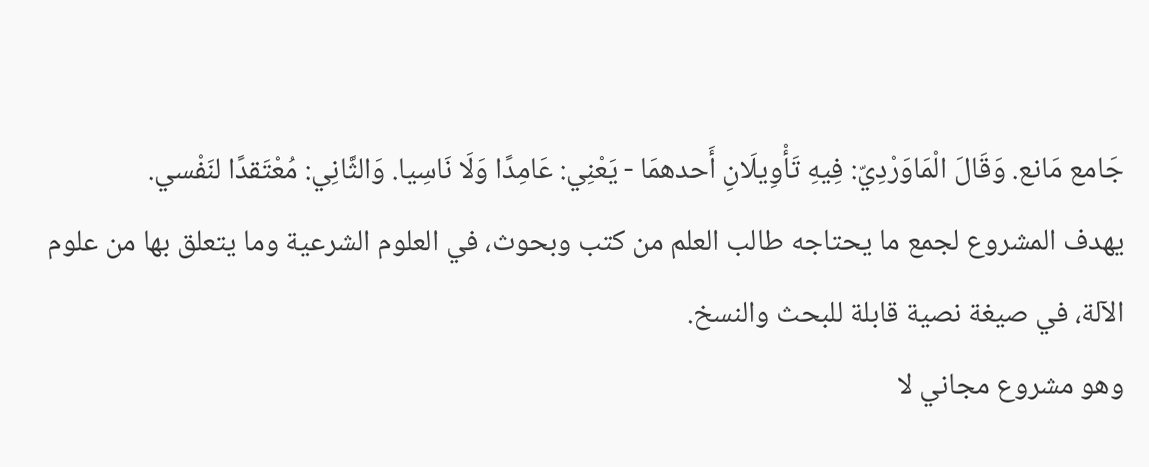جَامع مَانع. وَقَالَ الْمَاوَرْدِيّ: فِيهِ تَأْوِيلَانِ أَحدهمَا - يَعْنِي: عَامِدًا وَلَا نَاسِيا. وَالثَّانِي: مُعْتَقدًا لنَفْسي.
يهدف المشروع لجمع ما يحتاجه طالب العلم من كتب وبحوث، في العلوم الشرعية وما يتعلق بها من علوم الآلة، في صيغة نصية قابلة للبحث والنسخ.
وهو مشروع مجاني لا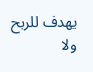يهدف للربح ولا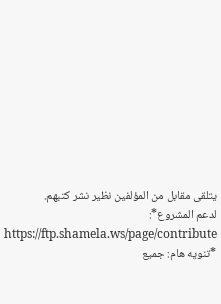يتلقى مقابل من المؤلفين نظير نشر كتبهم.
لدعم المشروع*: https://ftp.shamela.ws/page/contribute
*تنويه هام: جميع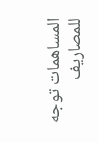المساهمات توجه للمصاريف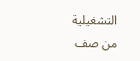التشغيلية من صف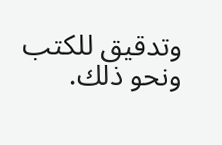وتدقيق للكتب ونحو ذلك.